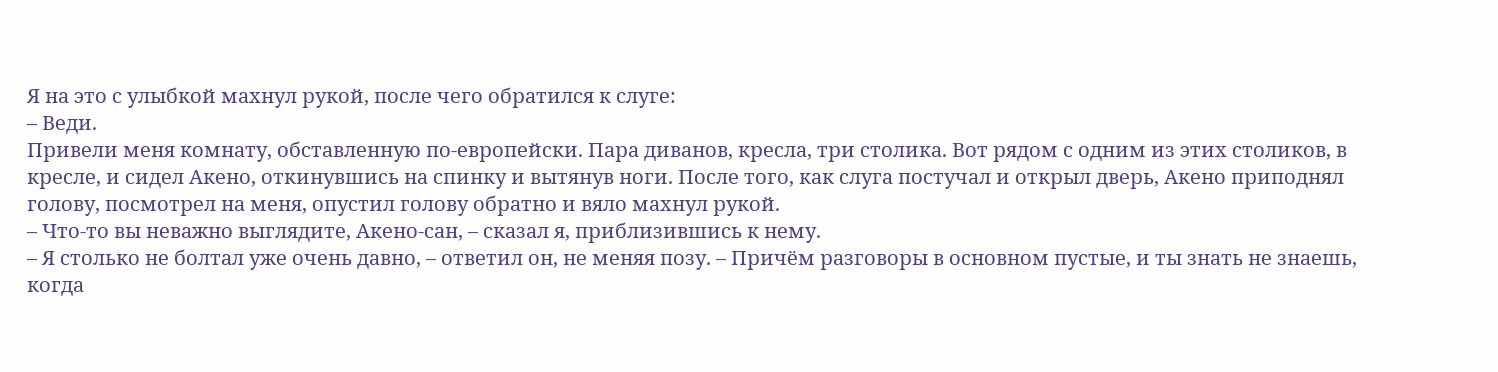Я на это с улыбкой махнул рукой, после чего обратился к слуге:
– Веди.
Привели меня комнату, обставленную по-европейски. Пара диванов, кресла, три столика. Вот рядом с одним из этих столиков, в кресле, и сидел Акено, откинувшись на спинку и вытянув ноги. После того, как слуга постучал и открыл дверь, Акено приподнял голову, посмотрел на меня, опустил голову обратно и вяло махнул рукой.
– Что-то вы неважно выглядите, Акено-сан, – сказал я, приблизившись к нему.
– Я столько не болтал уже очень давно, – ответил он, не меняя позу. – Причём разговоры в основном пустые, и ты знать не знаешь, когда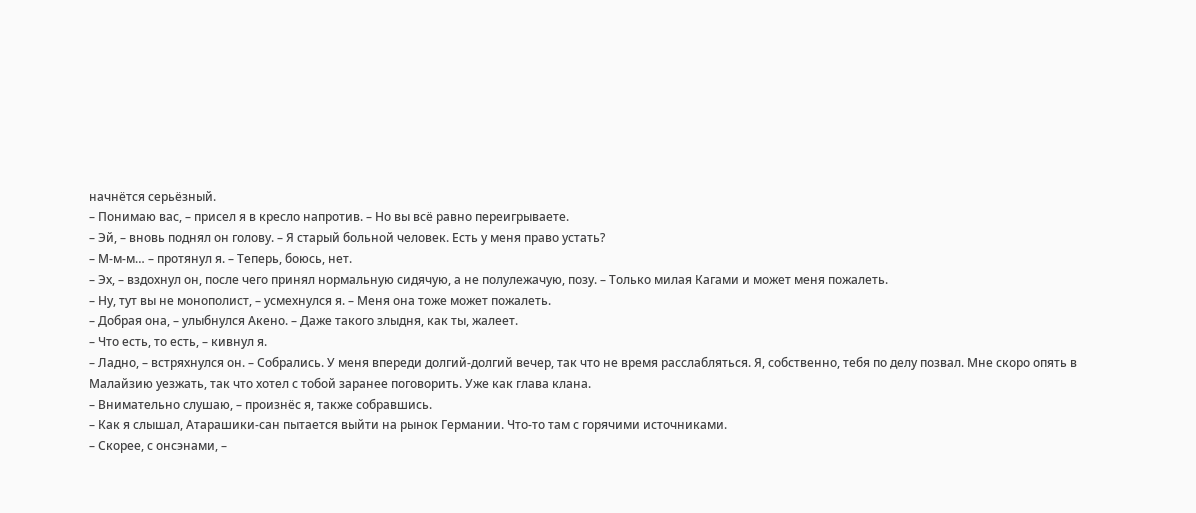начнётся серьёзный.
– Понимаю вас, – присел я в кресло напротив. – Но вы всё равно переигрываете.
– Эй, – вновь поднял он голову. – Я старый больной человек. Есть у меня право устать?
– М-м-м… – протянул я. – Теперь, боюсь, нет.
– Эх, – вздохнул он, после чего принял нормальную сидячую, а не полулежачую, позу. – Только милая Кагами и может меня пожалеть.
– Ну, тут вы не монополист, – усмехнулся я. – Меня она тоже может пожалеть.
– Добрая она, – улыбнулся Акено. – Даже такого злыдня, как ты, жалеет.
– Что есть, то есть, – кивнул я.
– Ладно, – встряхнулся он. – Собрались. У меня впереди долгий-долгий вечер, так что не время расслабляться. Я, собственно, тебя по делу позвал. Мне скоро опять в Малайзию уезжать, так что хотел с тобой заранее поговорить. Уже как глава клана.
– Внимательно слушаю, – произнёс я, также собравшись.
– Как я слышал, Атарашики-сан пытается выйти на рынок Германии. Что-то там с горячими источниками.
– Скорее, с онсэнами, –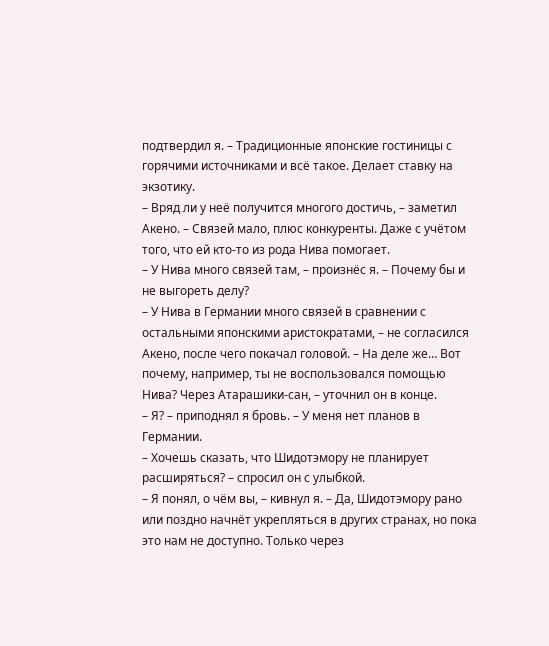подтвердил я. – Традиционные японские гостиницы с горячими источниками и всё такое. Делает ставку на экзотику.
– Вряд ли у неё получится многого достичь, – заметил Акено. – Связей мало, плюс конкуренты. Даже с учётом того, что ей кто-то из рода Нива помогает.
– У Нива много связей там, – произнёс я. – Почему бы и не выгореть делу?
– У Нива в Германии много связей в сравнении с остальными японскими аристократами, – не согласился Акено, после чего покачал головой. – На деле же… Вот почему, например, ты не воспользовался помощью Нива? Через Атарашики-сан, – уточнил он в конце.
– Я? – приподнял я бровь. – У меня нет планов в Германии.
– Хочешь сказать, что Шидотэмору не планирует расширяться? – спросил он с улыбкой.
– Я понял, о чём вы, – кивнул я. – Да, Шидотэмору рано или поздно начнёт укрепляться в других странах, но пока это нам не доступно. Только через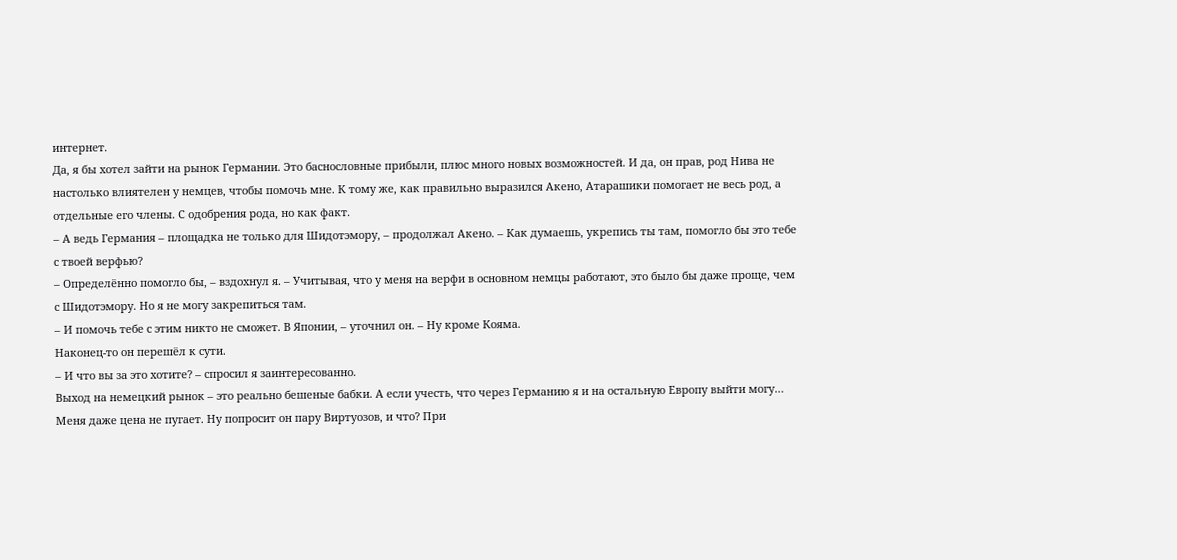интернет.
Да, я бы хотел зайти на рынок Германии. Это баснословные прибыли, плюс много новых возможностей. И да, он прав, род Нива не настолько влиятелен у немцев, чтобы помочь мне. К тому же, как правильно выразился Акено, Атарашики помогает не весь род, а отдельные его члены. С одобрения рода, но как факт.
– А ведь Германия – площадка не только для Шидотэмору, – продолжал Акено. – Как думаешь, укрепись ты там, помогло бы это тебе с твоей верфью?
– Определённо помогло бы, – вздохнул я. – Учитывая, что у меня на верфи в основном немцы работают, это было бы даже проще, чем с Шидотэмору. Но я не могу закрепиться там.
– И помочь тебе с этим никто не сможет. В Японии, – уточнил он. – Ну кроме Кояма.
Наконец-то он перешёл к сути.
– И что вы за это хотите? – спросил я заинтересованно.
Выход на немецкий рынок – это реально бешеные бабки. А если учесть, что через Германию я и на остальную Европу выйти могу… Меня даже цена не пугает. Ну попросит он пару Виртуозов, и что? При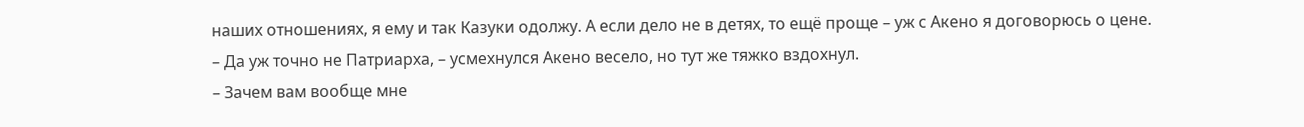наших отношениях, я ему и так Казуки одолжу. А если дело не в детях, то ещё проще – уж с Акено я договорюсь о цене.
– Да уж точно не Патриарха, – усмехнулся Акено весело, но тут же тяжко вздохнул.
– Зачем вам вообще мне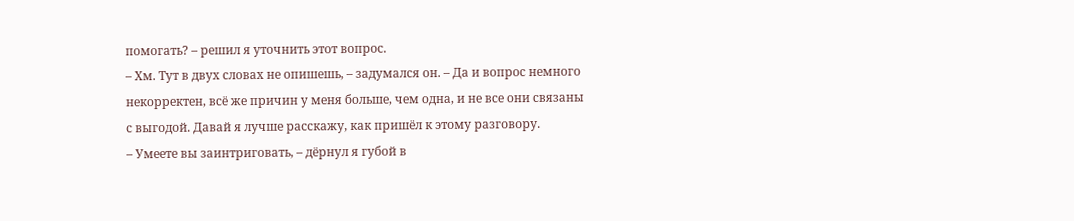помогать? – решил я уточнить этот вопрос.
– Хм. Тут в двух словах не опишешь, – задумался он. – Да и вопрос немного некорректен, всё же причин у меня больше, чем одна, и не все они связаны с выгодой. Давай я лучше расскажу, как пришёл к этому разговору.
– Умеете вы заинтриговать, – дёрнул я губой в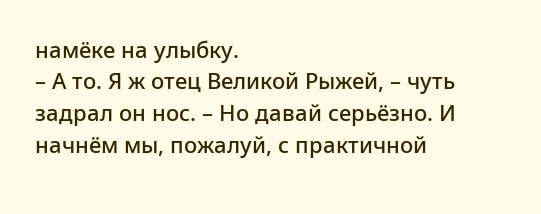намёке на улыбку.
– А то. Я ж отец Великой Рыжей, – чуть задрал он нос. – Но давай серьёзно. И начнём мы, пожалуй, с практичной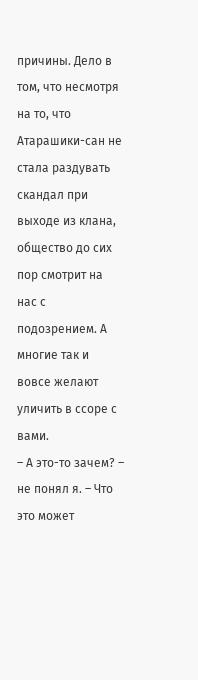причины. Дело в том, что несмотря на то, что Атарашики-сан не стала раздувать скандал при выходе из клана, общество до сих пор смотрит на нас с подозрением. А многие так и вовсе желают уличить в ссоре с вами.
– А это-то зачем? – не понял я. – Что это может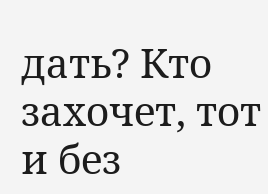дать? Кто захочет, тот и без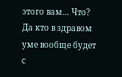этого вам… Что? Да кто в здравом уме вообще будет с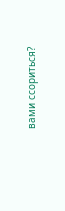вами ссориться?